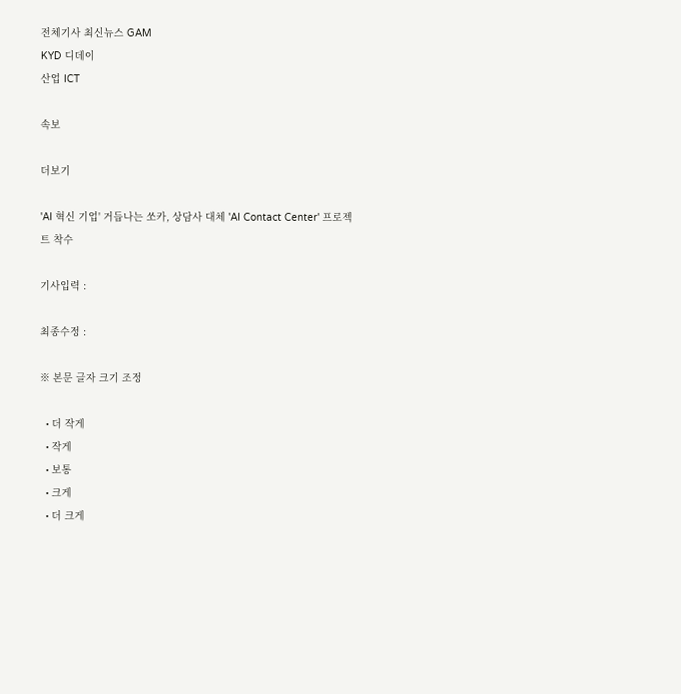전체기사 최신뉴스 GAM
KYD 디데이
산업 ICT

속보

더보기

'AI 혁신 기업' 거듭나는 쏘카, 상담사 대체 'AI Contact Center' 프로젝트 착수

기사입력 :

최종수정 :

※ 본문 글자 크기 조정

  • 더 작게
  • 작게
  • 보통
  • 크게
  • 더 크게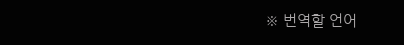※ 번역할 언어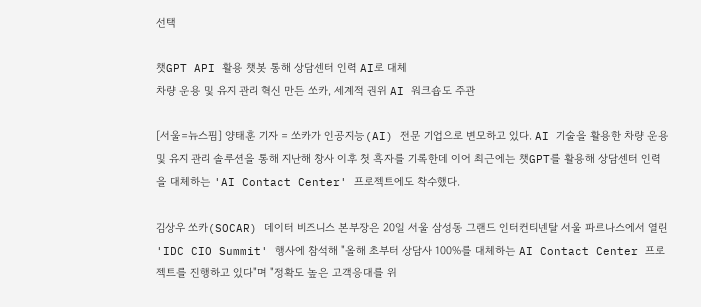선택

챗GPT API 활용 챗봇 통해 상담센터 인력 AI로 대체
차량 운용 및 유지 관리 혁신 만든 쏘카, 세계적 권위 AI 워크숍도 주관

[서울=뉴스핌] 양태훈 기자 = 쏘카가 인공지능(AI) 전문 기업으로 변모하고 있다. AI 기술을 활용한 차량 운용 및 유지 관리 솔루션을 통해 지난해 창사 이후 첫 흑자를 기록한데 이어 최근에는 챗GPT를 활용해 상담센터 인력을 대체하는 'AI Contact Center' 프로젝트에도 착수했다.

김상우 쏘카(SOCAR) 데이터 비즈니스 본부장은 20일 서울 삼성동 그랜드 인터컨티넨탈 서울 파르나스에서 열린 'IDC CIO Summit' 행사에 참석해 "올해 초부터 상담사 100%를 대체하는 AI Contact Center 프로젝트를 진행하고 있다"며 "정확도 높은 고객응대를 위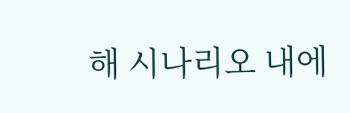해 시나리오 내에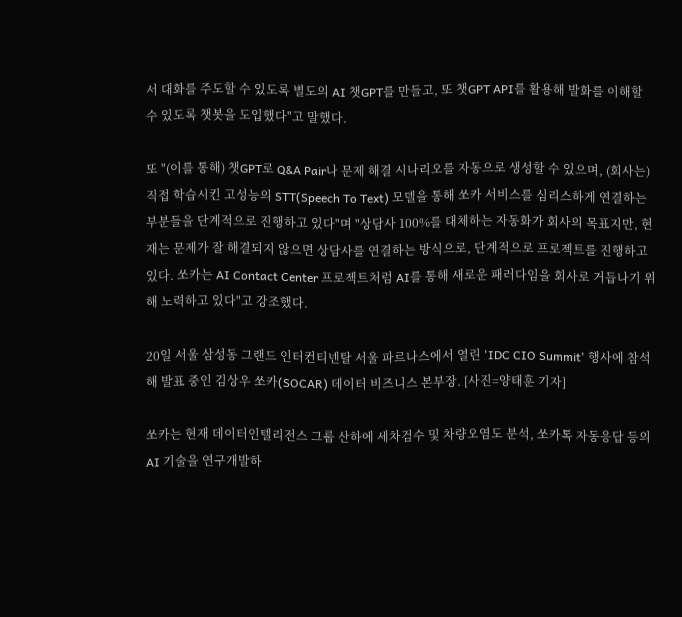서 대화를 주도할 수 있도록 별도의 AI 챗GPT를 만들고, 또 챗GPT API를 활용해 발화를 이해할 수 있도록 챗봇을 도입했다"고 말했다.

또 "(이를 통해) 챗GPT로 Q&A Pair나 문제 해결 시나리오를 자동으로 생성할 수 있으며, (회사는) 직접 학습시킨 고성능의 STT(Speech To Text) 모델을 통해 쏘카 서비스를 심리스하게 연결하는 부분들을 단계적으로 진행하고 있다"며 "상담사 100%를 대체하는 자동화가 회사의 목표지만, 현재는 문제가 잘 해결되지 않으면 상담사를 연결하는 방식으로, 단계적으로 프로젝트를 진행하고 있다. 쏘카는 AI Contact Center 프로젝트처럼 AI를 통해 새로운 패러다임을 회사로 거듭나기 위해 노력하고 있다"고 강조했다.

20일 서울 삼성동 그랜드 인터컨티넨탈 서울 파르나스에서 열린 'IDC CIO Summit' 행사에 참석해 발표 중인 김상우 쏘카(SOCAR) 데이터 비즈니스 본부장. [사진=양태훈 기자]

쏘카는 현재 데이터인텔리전스 그룹 산하에 세차검수 및 차량오염도 분석, 쏘카톡 자동응답 등의 AI 기술을 연구개발하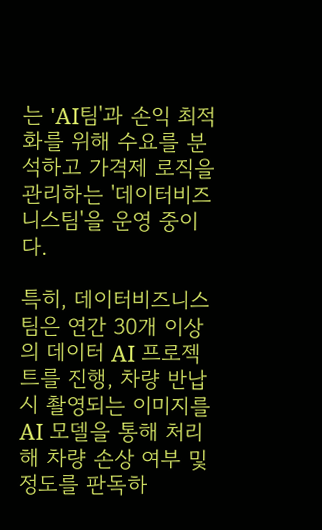는 'AI팀'과 손익 최적화를 위해 수요를 분석하고 가격제 로직을 관리하는 '데이터비즈니스팀'을 운영 중이다.

특히, 데이터비즈니스팀은 연간 30개 이상의 데이터 AI 프로젝트를 진행, 차량 반납 시 촬영되는 이미지를 AI 모델을 통해 처리해 차량 손상 여부 및 정도를 판독하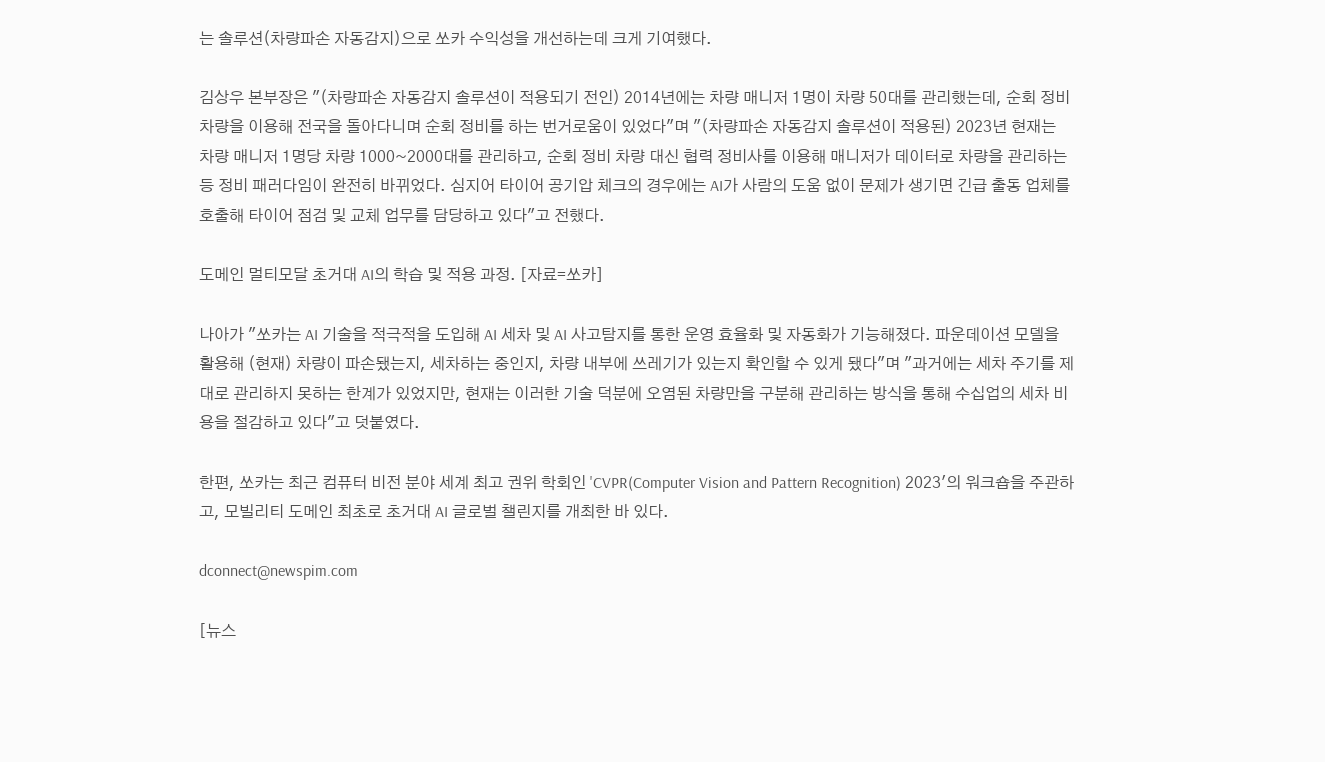는 솔루션(차량파손 자동감지)으로 쏘카 수익성을 개선하는데 크게 기여했다.

김상우 본부장은 "(차량파손 자동감지 솔루션이 적용되기 전인) 2014년에는 차량 매니저 1명이 차량 50대를 관리했는데, 순회 정비 차량을 이용해 전국을 돌아다니며 순회 정비를 하는 번거로움이 있었다"며 "(차량파손 자동감지 솔루션이 적용된) 2023년 현재는 차량 매니저 1명당 차량 1000~2000대를 관리하고, 순회 정비 차량 대신 협력 정비사를 이용해 매니저가 데이터로 차량을 관리하는 등 정비 패러다임이 완전히 바뀌었다. 심지어 타이어 공기압 체크의 경우에는 AI가 사람의 도움 없이 문제가 생기면 긴급 출동 업체를 호출해 타이어 점검 및 교체 업무를 담당하고 있다"고 전했다.

도메인 멀티모달 초거대 AI의 학습 및 적용 과정. [자료=쏘카]

나아가 "쏘카는 AI 기술을 적극적을 도입해 AI 세차 및 AI 사고탐지를 통한 운영 효율화 및 자동화가 기능해졌다. 파운데이션 모델을 활용해 (현재) 차량이 파손됐는지, 세차하는 중인지, 차량 내부에 쓰레기가 있는지 확인할 수 있게 됐다"며 "과거에는 세차 주기를 제대로 관리하지 못하는 한계가 있었지만, 현재는 이러한 기술 덕분에 오염된 차량만을 구분해 관리하는 방식을 통해 수십업의 세차 비용을 절감하고 있다"고 덧붙였다.

한편, 쏘카는 최근 컴퓨터 비전 분야 세계 최고 권위 학회인 'CVPR(Computer Vision and Pattern Recognition) 2023'의 워크숍을 주관하고, 모빌리티 도메인 최초로 초거대 AI 글로벌 챌린지를 개최한 바 있다.

dconnect@newspim.com

[뉴스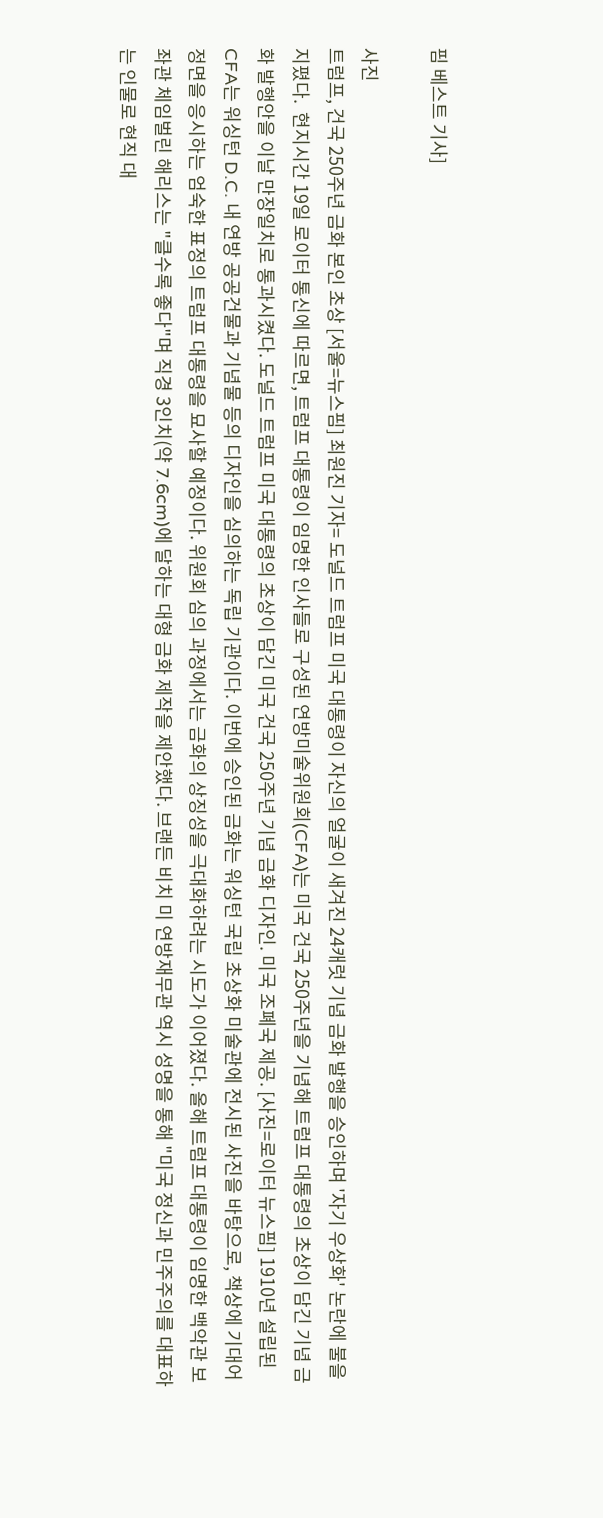핌 베스트 기사]

사진
트럼프, 건국 250주년 금화 본인 초상 [서울=뉴스핌] 최원진 기자= 도널드 트럼프 미국 대통령이 자신의 얼굴이 새겨진 24캐럿 기념 금화 발행을 승인하며 '자기 우상화' 논란에 불을 지폈다.  현지시간 19일 로이터 통신에 따르면, 트럼프 대통령이 임명한 인사들로 구성된 연방미술위원회(CFA)는 미국 건국 250주년을 기념해 트럼프 대통령의 초상이 담긴 기념 금화 발행안을 이날 만장일치로 통과시켰다. 도널드 트럼프 미국 대통령의 초상이 담긴 미국 건국 250주년 기념 금화 디자인. 미국 조폐국 제공. [사진=로이터 뉴스핌] 1910년 설립된 CFA는 워싱턴 D.C. 내 연방 공공건물과 기념물 등의 디자인을 심의하는 독립 기관이다. 이번에 승인된 금화는 워싱턴 국립 초상화 미술관에 전시된 사진을 바탕으로, 책상에 기대어 정면을 응시하는 엄숙한 표정의 트럼프 대통령을 묘사할 예정이다. 위원회 심의 과정에서는 금화의 상징성을 극대화하려는 시도가 이어졌다. 올해 트럼프 대통령이 임명한 백악관 보좌관 체임벌린 해리스는 "클수록 좋다"며 직경 3인치(약 7.6cm)에 달하는 대형 금화 제작을 제안했다. 브랜든 비치 미 연방재무관 역시 성명을 통해 "미국 정신과 민주주의를 대표하는 인물로 현직 대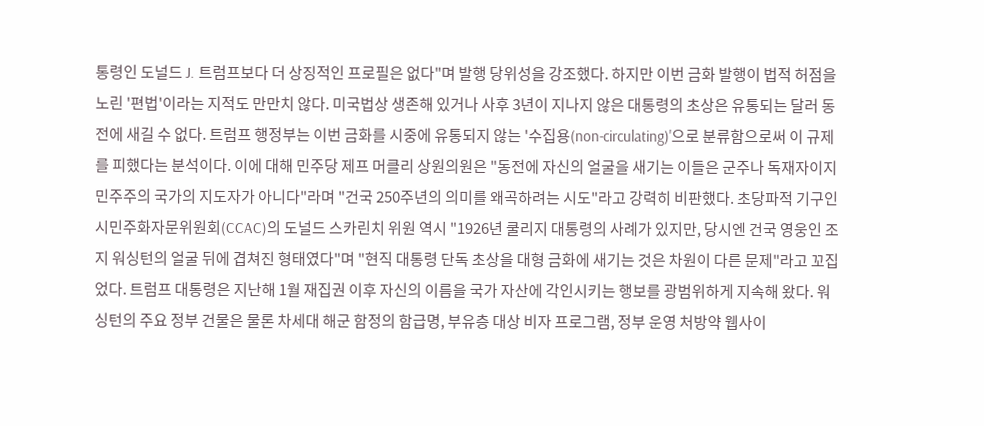통령인 도널드 J. 트럼프보다 더 상징적인 프로필은 없다"며 발행 당위성을 강조했다. 하지만 이번 금화 발행이 법적 허점을 노린 '편법'이라는 지적도 만만치 않다. 미국법상 생존해 있거나 사후 3년이 지나지 않은 대통령의 초상은 유통되는 달러 동전에 새길 수 없다. 트럼프 행정부는 이번 금화를 시중에 유통되지 않는 '수집용(non-circulating)'으로 분류함으로써 이 규제를 피했다는 분석이다. 이에 대해 민주당 제프 머클리 상원의원은 "동전에 자신의 얼굴을 새기는 이들은 군주나 독재자이지 민주주의 국가의 지도자가 아니다"라며 "건국 250주년의 의미를 왜곡하려는 시도"라고 강력히 비판했다. 초당파적 기구인 시민주화자문위원회(CCAC)의 도널드 스카린치 위원 역시 "1926년 쿨리지 대통령의 사례가 있지만, 당시엔 건국 영웅인 조지 워싱턴의 얼굴 뒤에 겹쳐진 형태였다"며 "현직 대통령 단독 초상을 대형 금화에 새기는 것은 차원이 다른 문제"라고 꼬집었다. 트럼프 대통령은 지난해 1월 재집권 이후 자신의 이름을 국가 자산에 각인시키는 행보를 광범위하게 지속해 왔다. 워싱턴의 주요 정부 건물은 물론 차세대 해군 함정의 함급명, 부유층 대상 비자 프로그램, 정부 운영 처방약 웹사이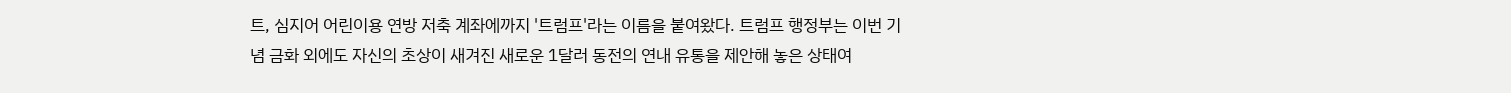트, 심지어 어린이용 연방 저축 계좌에까지 '트럼프'라는 이름을 붙여왔다. 트럼프 행정부는 이번 기념 금화 외에도 자신의 초상이 새겨진 새로운 1달러 동전의 연내 유통을 제안해 놓은 상태여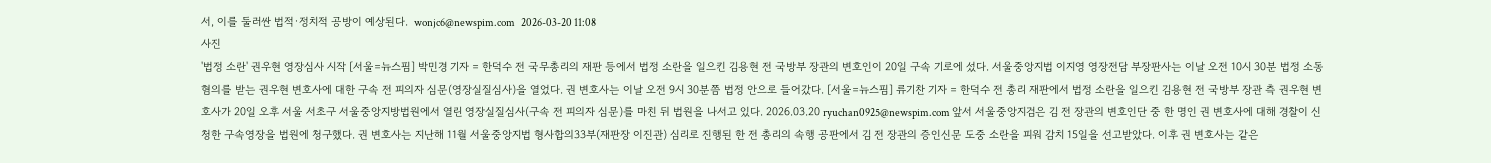서, 이를 둘러싼 법적·정치적 공방이 예상된다.  wonjc6@newspim.com   2026-03-20 11:08
사진
'법정 소란' 권우현 영장심사 시작 [서울=뉴스핌] 박민경 기자 = 한덕수 전 국무총리의 재판 등에서 법정 소란을 일으킨 김용현 전 국방부 장관의 변호인이 20일 구속 기로에 섰다. 서울중앙지법 이지영 영장전담 부장판사는 이날 오전 10시 30분 법정 소동 혐의를 받는 권우현 변호사에 대한 구속 전 피의자 심문(영장실질심사)을 열었다. 권 변호사는 이날 오전 9시 30분쯤 법정 안으로 들어갔다. [서울=뉴스핌] 류기찬 기자 = 한덕수 전 총리 재판에서 법정 소란을 일으킨 김용현 전 국방부 장관 측 권우현 변호사가 20일 오후 서울 서초구 서울중앙지방법원에서 열린 영장실질심사(구속 전 피의자 심문)를 마친 뒤 법원을 나서고 있다. 2026.03.20 ryuchan0925@newspim.com 앞서 서울중앙지검은 김 전 장관의 변호인단 중 한 명인 권 변호사에 대해 경찰이 신청한 구속영장을 법원에 청구했다. 권 변호사는 지난해 11월 서울중앙지법 형사합의33부(재판장 이진관) 심리로 진행된 한 전 총리의 속행 공판에서 김 전 장관의 증인신문 도중 소란을 피워 감치 15일을 선고받았다. 이후 권 변호사는 같은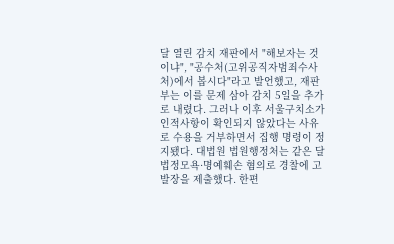달 열린 감치 재판에서 "해보자는 것이냐", "공수처(고위공직자범죄수사처)에서 봅시다"라고 발언했고, 재판부는 이를 문제 삼아 감치 5일을 추가로 내렸다. 그러나 이후 서울구치소가 인적사항이 확인되지 않았다는 사유로 수용을 거부하면서 집행 명령이 정지됐다. 대법원 법원행정처는 같은 달 법정모욕·명예훼손 혐의로 경찰에 고발장을 제출했다. 한편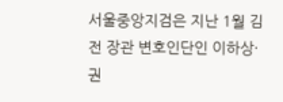서울중앙지검은 지난 1월 김 전 장관 변호인단인 이하상·권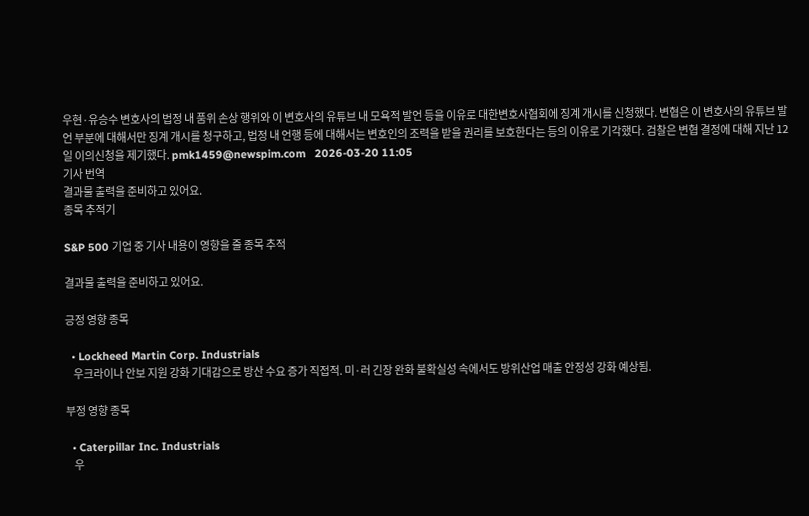우현·유승수 변호사의 법정 내 품위 손상 행위와 이 변호사의 유튜브 내 모욕적 발언 등을 이유로 대한변호사협회에 징계 개시를 신청했다. 변협은 이 변호사의 유튜브 발언 부분에 대해서만 징계 개시를 청구하고, 법정 내 언행 등에 대해서는 변호인의 조력을 받을 권리를 보호한다는 등의 이유로 기각했다. 검찰은 변협 결정에 대해 지난 12일 이의신청을 제기했다. pmk1459@newspim.com   2026-03-20 11:05
기사 번역
결과물 출력을 준비하고 있어요.
종목 추적기

S&P 500 기업 중 기사 내용이 영향을 줄 종목 추적

결과물 출력을 준비하고 있어요.

긍정 영향 종목

  • Lockheed Martin Corp. Industrials
    우크라이나 안보 지원 강화 기대감으로 방산 수요 증가 직접적. 미·러 긴장 완화 불확실성 속에서도 방위산업 매출 안정성 강화 예상됨.

부정 영향 종목

  • Caterpillar Inc. Industrials
    우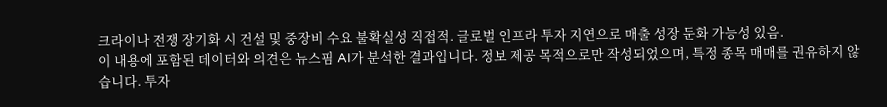크라이나 전쟁 장기화 시 건설 및 중장비 수요 불확실성 직접적. 글로벌 인프라 투자 지연으로 매출 성장 둔화 가능성 있음.
이 내용에 포함된 데이터와 의견은 뉴스핌 AI가 분석한 결과입니다. 정보 제공 목적으로만 작성되었으며, 특정 종목 매매를 권유하지 않습니다. 투자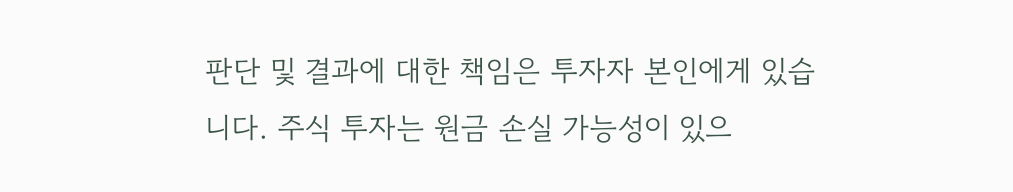판단 및 결과에 대한 책임은 투자자 본인에게 있습니다. 주식 투자는 원금 손실 가능성이 있으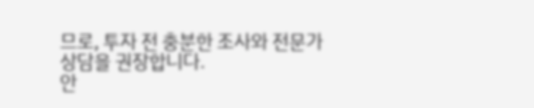므로, 투자 전 충분한 조사와 전문가 상담을 권장합니다.
안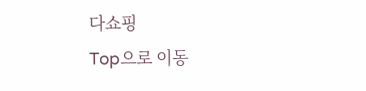다쇼핑
Top으로 이동